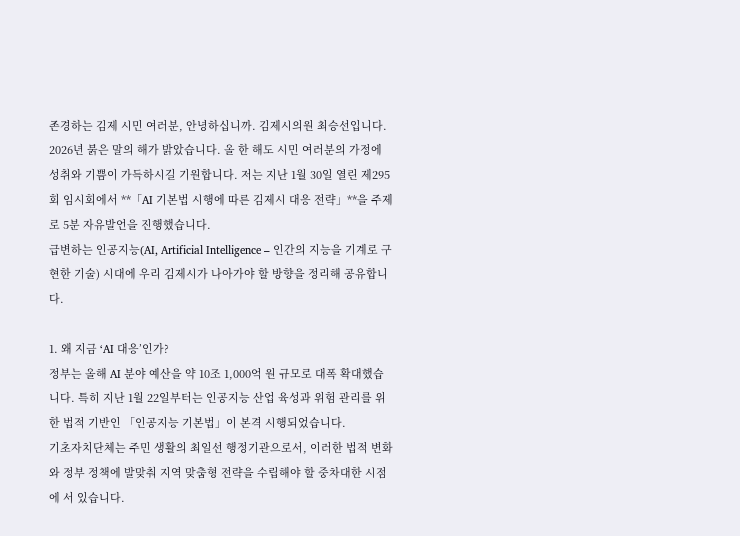존경하는 김제 시민 여러분, 안녕하십니까. 김제시의원 최승선입니다.
2026년 붉은 말의 해가 밝았습니다. 올 한 해도 시민 여러분의 가정에 성취와 기쁨이 가득하시길 기원합니다. 저는 지난 1월 30일 열린 제295회 임시회에서 **「AI 기본법 시행에 따른 김제시 대응 전략」**을 주제로 5분 자유발언을 진행했습니다.
급변하는 인공지능(AI, Artificial Intelligence – 인간의 지능을 기계로 구현한 기술) 시대에 우리 김제시가 나아가야 할 방향을 정리해 공유합니다.

1. 왜 지금 ‘AI 대응’인가?
정부는 올해 AI 분야 예산을 약 10조 1,000억 원 규모로 대폭 확대했습니다. 특히 지난 1월 22일부터는 인공지능 산업 육성과 위험 관리를 위한 법적 기반인 「인공지능 기본법」이 본격 시행되었습니다.
기초자치단체는 주민 생활의 최일선 행정기관으로서, 이러한 법적 변화와 정부 정책에 발맞춰 지역 맞춤형 전략을 수립해야 할 중차대한 시점에 서 있습니다.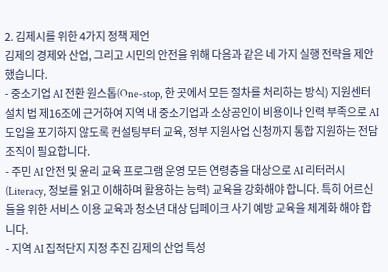2. 김제시를 위한 4가지 정책 제언
김제의 경제와 산업, 그리고 시민의 안전을 위해 다음과 같은 네 가지 실행 전략을 제안했습니다.
- 중소기업 AI 전환 원스톱(One-stop, 한 곳에서 모든 절차를 처리하는 방식) 지원센터 설치 법 제16조에 근거하여 지역 내 중소기업과 소상공인이 비용이나 인력 부족으로 AI 도입을 포기하지 않도록 컨설팅부터 교육, 정부 지원사업 신청까지 통합 지원하는 전담 조직이 필요합니다.
- 주민 AI 안전 및 윤리 교육 프로그램 운영 모든 연령층을 대상으로 AI 리터러시(Literacy, 정보를 읽고 이해하며 활용하는 능력) 교육을 강화해야 합니다. 특히 어르신들을 위한 서비스 이용 교육과 청소년 대상 딥페이크 사기 예방 교육을 체계화 해야 합니다.
- 지역 AI 집적단지 지정 추진 김제의 산업 특성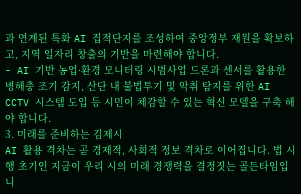과 연계된 특화 AI 집적단지를 조성하여 중앙정부 재원을 확보하고, 지역 일자리 창출의 기반을 마련해야 합니다.
- AI 기반 농업·환경 모니터링 시범사업 드론과 센서를 활용한 병해충 조기 감지, 산단 내 불법투기 및 악취 탐지를 위한 AI CCTV 시스템 도입 등 시민이 체감할 수 있는 혁신 모델을 구축 해야 합니다.
3. 미래를 준비하는 김제시
AI 활용 격차는 곧 경제적, 사회적 정보 격차로 이어집니다. 법 시행 초기인 지금이 우리 시의 미래 경쟁력을 결정짓는 골든타임입니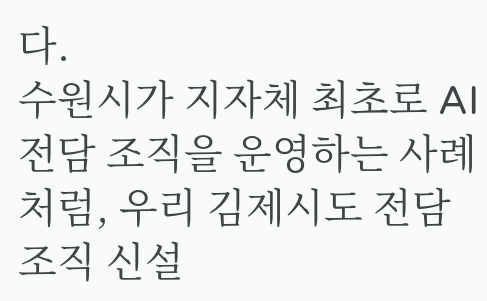다.
수원시가 지자체 최초로 AI 전담 조직을 운영하는 사례처럼, 우리 김제시도 전담 조직 신설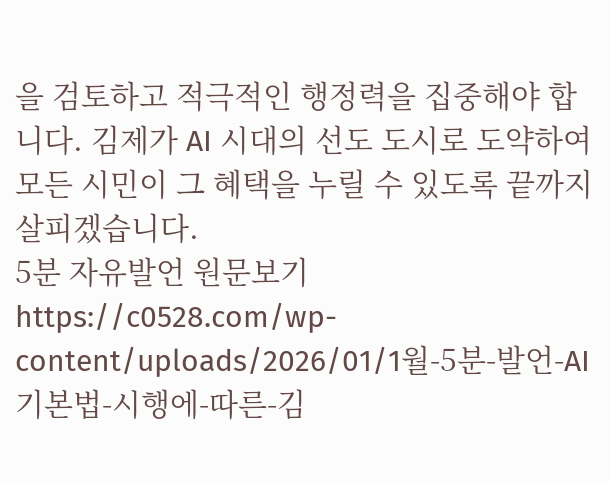을 검토하고 적극적인 행정력을 집중해야 합니다. 김제가 AI 시대의 선도 도시로 도약하여 모든 시민이 그 혜택을 누릴 수 있도록 끝까지 살피겠습니다.
5분 자유발언 원문보기 https://c0528.com/wp-content/uploads/2026/01/1월-5분-발언-AI기본법-시행에-따른-김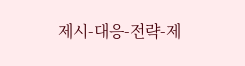제시-대응-전략-제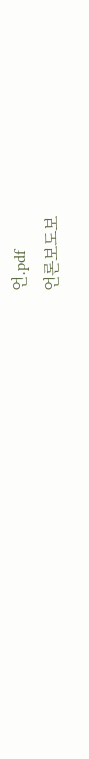언.pdf
언론보도보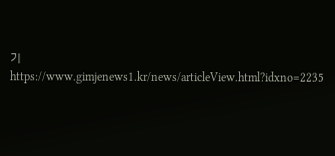기https://www.gimjenews1.kr/news/articleView.html?idxno=2235